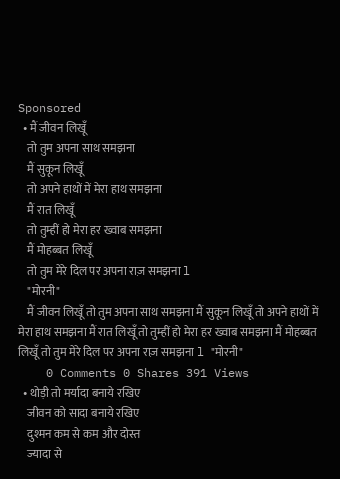Sponsored
  • मैं जीवन लिखूँ
    तो तुम अपना साथ समझना
    मैं सुकून लिखूँ
    तो अपने हाथों में मेरा हाथ समझना
    मैं रात लिखूँ
    तो तुम्हीं हो मेरा हर ख्वाब समझना
    मैं मोहब्बत लिखूँ
    तो तुम मेरे दिल पर अपना राज़ समझना l
    "मोरनी"
    मैं जीवन लिखूँ तो तुम अपना साथ समझना मैं सुकून लिखूँ तो अपने हाथों में मेरा हाथ समझना मैं रात लिखूँ तो तुम्हीं हो मेरा हर ख्वाब समझना मैं मोहब्बत लिखूँ तो तुम मेरे दिल पर अपना राज़ समझना l "मोरनी"
    0 Comments 0 Shares 391 Views
  • थोड़ी तो मर्यादा बनाये रखिए
    जीवन को सादा बनाये रखिए
    दुश्मन कम से कम और दोस्त
    ज्यादा से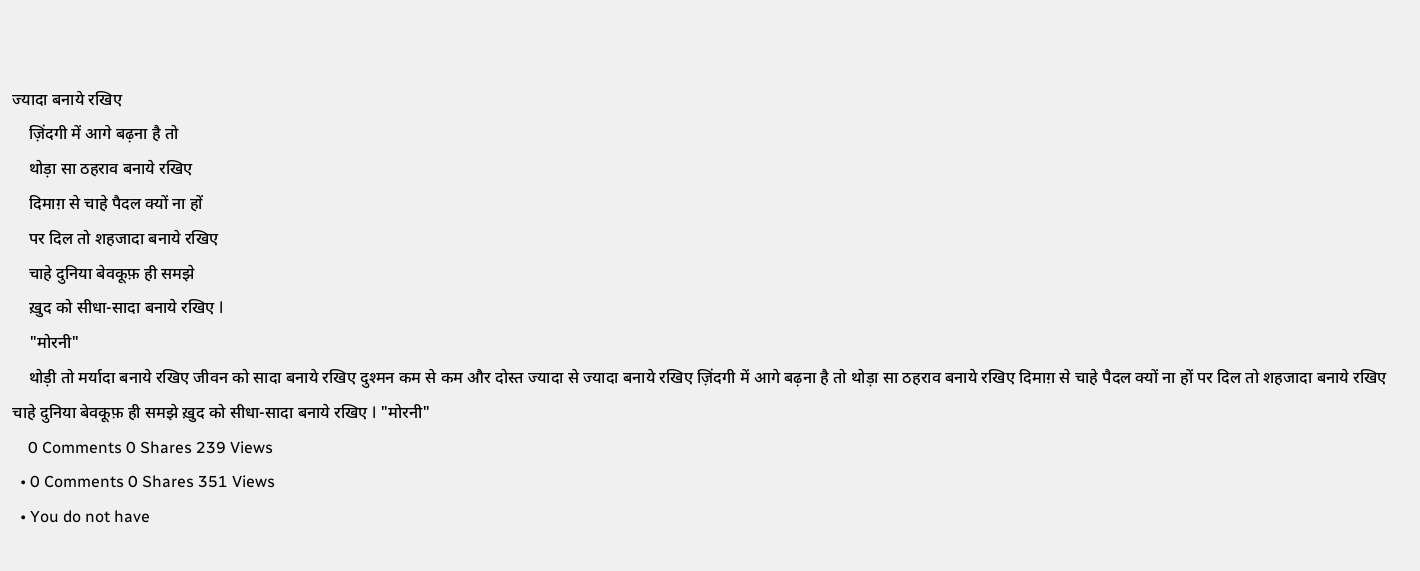ज्यादा बनाये रखिए
    ज़िंदगी में आगे बढ़ना है तो
    थोड़ा सा ठहराव बनाये रखिए
    दिमाग़ से चाहे पैदल क्यों ना हों
    पर दिल तो शहजादा बनाये रखिए
    चाहे दुनिया बेवकूफ़ ही समझे
    ख़ुद को सीधा-सादा बनाये रखिए l
    "मोरनी"
    थोड़ी तो मर्यादा बनाये रखिए जीवन को सादा बनाये रखिए दुश्मन कम से कम और दोस्त ज्यादा से ज्यादा बनाये रखिए ज़िंदगी में आगे बढ़ना है तो थोड़ा सा ठहराव बनाये रखिए दिमाग़ से चाहे पैदल क्यों ना हों पर दिल तो शहजादा बनाये रखिए चाहे दुनिया बेवकूफ़ ही समझे ख़ुद को सीधा-सादा बनाये रखिए l "मोरनी"
    0 Comments 0 Shares 239 Views
  • 0 Comments 0 Shares 351 Views
  • You do not have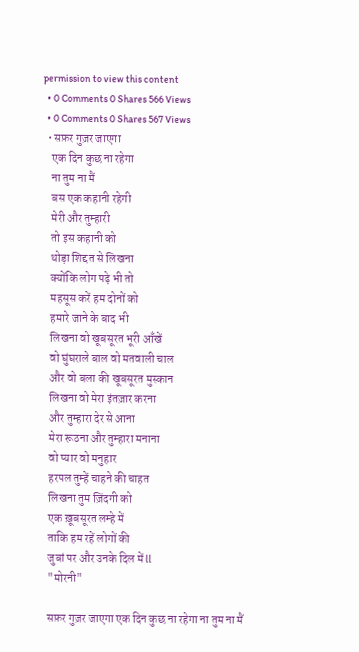permission to view this content
  • 0 Comments 0 Shares 566 Views
  • 0 Comments 0 Shares 567 Views
  • सफ़र गुज़र जाएगा
    एक दिन कुछ ना रहेगा
    ना तुम ना मैं
    बस एक कहानी रहेगी
    मेरी और तुम्हारी
    तो इस कहानी को
    थोड़ा शिद्दत से लिखना
    क्योंकि लोग पढ़े भी तो
    महसूस करें हम दोनों को
    हमारे जाने के बाद भी
    लिखना वो खूबसूरत भूरी आँखें
    वो घुंघराले बाल वो मतवाली चाल
    और वो बला की खूबसूरत मुस्कान
    लिखना वो मेरा इंतज़ार करना
    और तुम्हारा देर से आना
    मेरा रूठना और तुम्हारा मनाना
    वो प्यार वो मनुहार
    हरपल तुम्हें चाहने की चाहत
    लिखना तुम ज़िंदगी को
    एक ख़ूबसूरत लम्हे में
    ताकि हम रहें लोगों की
    जुबां पर और उनके दिल में ll
    "मोरनी"

    सफ़र गुज़र जाएगा एक दिन कुछ ना रहेगा ना तुम ना मैं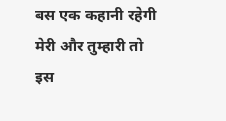बस एक कहानी रहेगी मेरी और तुम्हारी तो इस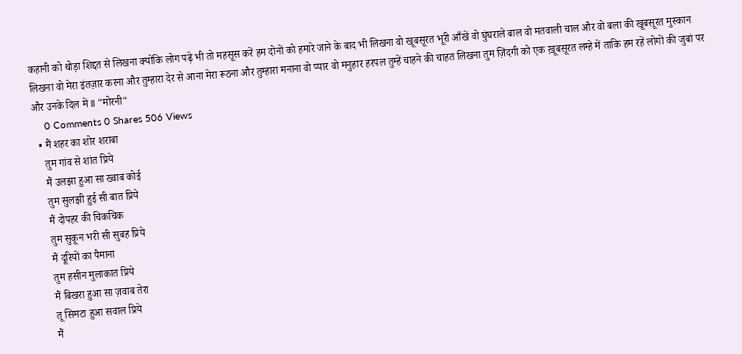कहानी को थोड़ा शिद्दत से लिखना क्योंकि लोग पढ़े भी तो महसूस करें हम दोनों को हमारे जाने के बाद भी लिखना वो खूबसूरत भूरी आँखें वो घुंघराले बाल वो मतवाली चाल और वो बला की खूबसूरत मुस्कान लिखना वो मेरा इंतज़ार करना और तुम्हारा देर से आना मेरा रूठना और तुम्हारा मनाना वो प्यार वो मनुहार हरपल तुम्हें चाहने की चाहत लिखना तुम ज़िंदगी को एक ख़ूबसूरत लम्हे में ताकि हम रहें लोगों की जुबां पर और उनके दिल में ll "मोरनी"
    0 Comments 0 Shares 506 Views
  • मैं शहर का शोर शराबा
    तुम गांव से शांत प्रिये
    मैं उलझा हुआ सा ख्वाब कोई
    तुम सुलझी हुई सी बात प्रिये
    मैं दोपहर की चिकचिक
    तुम सुकून भरी सी सुबह प्रिये
    मैं दूरियों का पैमाना
    तुम हसीन मुलाकात प्रिये
    मैं बिखरा हुआ सा ज़वाब तेरा
    तू सिमटा हुआ सवाल प्रिये
    मैं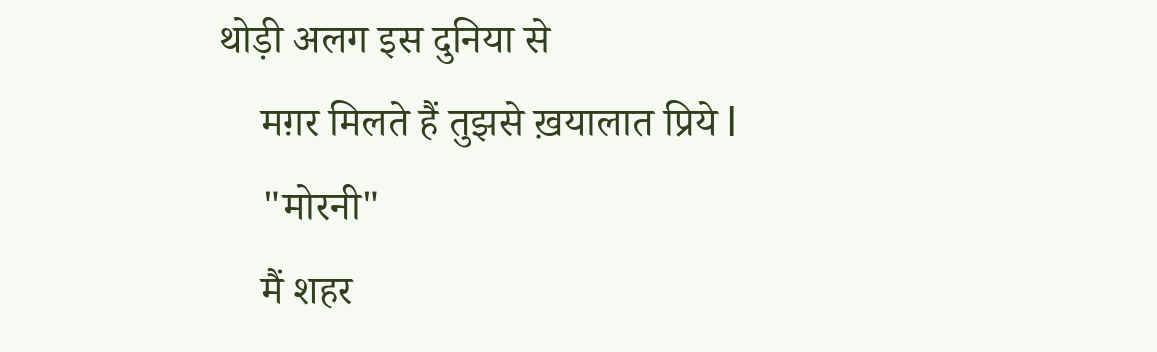थोड़ी अलग इस दुनिया से
    मग़र मिलते हैं तुझसे ख़यालात प्रिये l
    "मोरनी"
    मैं शहर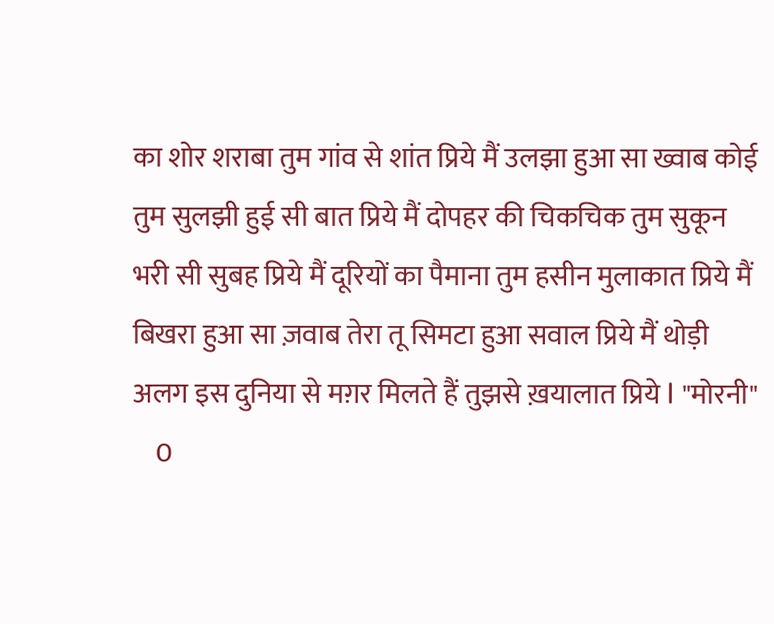का शोर शराबा तुम गांव से शांत प्रिये मैं उलझा हुआ सा ख्वाब कोई तुम सुलझी हुई सी बात प्रिये मैं दोपहर की चिकचिक तुम सुकून भरी सी सुबह प्रिये मैं दूरियों का पैमाना तुम हसीन मुलाकात प्रिये मैं बिखरा हुआ सा ज़वाब तेरा तू सिमटा हुआ सवाल प्रिये मैं थोड़ी अलग इस दुनिया से मग़र मिलते हैं तुझसे ख़यालात प्रिये l "मोरनी"
    0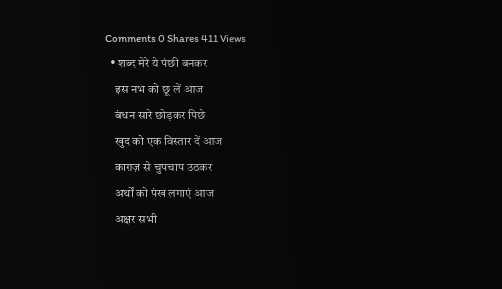Comments 0 Shares 411 Views
  • शब्द मेरे ये पंछी बनकर
    इस नभ को छू लें आज
    बंधन सारे छोड़कर पिछे
    खुद को एक विस्तार दें आज
    काग़ज़ से चुपचाप उठकर
    अर्थों को पंख लगाएं आज
    अक्षर सभी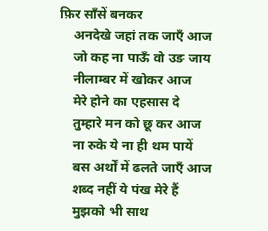फ़िर साँसें बनकर
    अनदेखे जहां तक जाएँ आज
    जो कह ना पाऊँ वो उङ जाय
    नीलाम्बर में खोकर आज
    मेरे होने का एहसास दे
    तुम्हारे मन को छू कर आज
    ना रुके ये ना ही थम पायें
    बस अर्थों में ढलते जाएँ आज
    शब्द नहीं ये पंख मेरे हैं
    मुझको भी साथ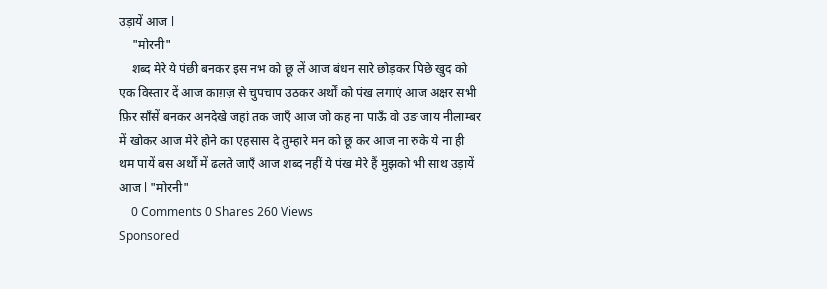उड़ायें आज l
    "मोरनी"
    शब्द मेरे ये पंछी बनकर इस नभ को छू लें आज बंधन सारे छोड़कर पिछे खुद को एक विस्तार दें आज काग़ज़ से चुपचाप उठकर अर्थों को पंख लगाएं आज अक्षर सभी फ़िर साँसें बनकर अनदेखे जहां तक जाएँ आज जो कह ना पाऊँ वो उङ जाय नीलाम्बर में खोकर आज मेरे होने का एहसास दे तुम्हारे मन को छू कर आज ना रुके ये ना ही थम पायें बस अर्थों में ढलते जाएँ आज शब्द नहीं ये पंख मेरे हैं मुझको भी साथ उड़ायें आज l "मोरनी"
    0 Comments 0 Shares 260 Views
Sponsored